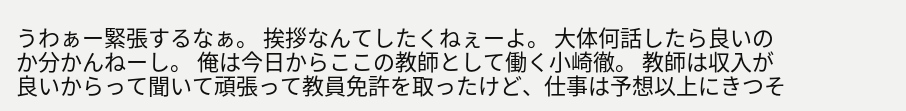うわぁー緊張するなぁ。 挨拶なんてしたくねぇーよ。 大体何話したら良いのか分かんねーし。 俺は今日からここの教師として働く小崎徹。 教師は収入が良いからって聞いて頑張って教員免許を取ったけど、仕事は予想以上にきつそ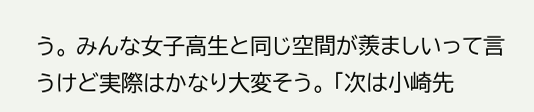う。 みんな女子高生と同じ空間が羨ましいって言うけど実際はかなり大変そう。 「次は小崎先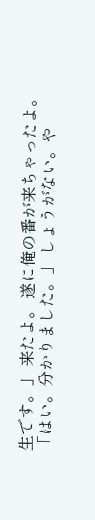生です。」 来たよ。 遂に俺の番が来ちゃったよ。 「はい。分かりました。」 しょうがない。や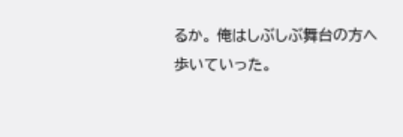るか。 俺はしぶしぶ舞台の方へ歩いていった。